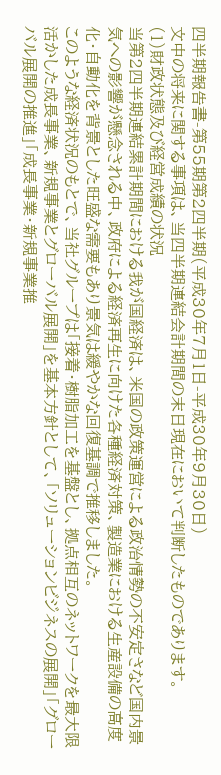四半期報告書-第55期第2四半期(平成30年7月1日-平成30年9月30日)
文中の将来に関する事項は、当四半期連結会計期間の末日現在において判断したものであります。
(1)財政状態及び経営成績の状況
当第2四半期連結累計期間における我が国経済は、米国の政策運営による政治情勢の不安定さなど国内景気への影響が懸念される中、政府による経済再生に向けた各種経済対策、製造業における生産設備の高度化・自動化を背景とした旺盛な需要もあり景気は緩やかな回復基調で推移しました。
このような経済状況のもとで、当社グループは「接着・樹脂加工を基盤とし、拠点相互のネットワークを最大限活かした成長事業、新規事業とグローバル展開」を基本方針として、「ソリューションビジネスの展開」「グローバル展開の推進」「成長事業・新規事業推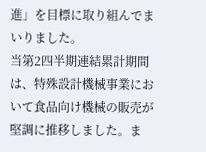進」を目標に取り組んでまいりました。
当第2四半期連結累計期間は、特殊設計機械事業において食品向け機械の販売が堅調に推移しました。ま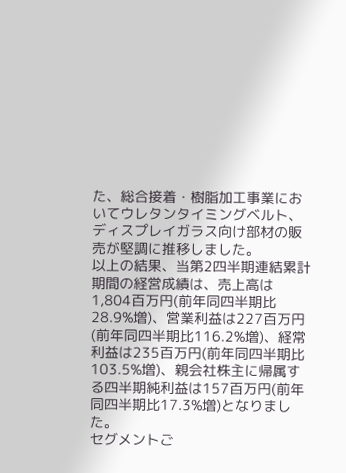た、総合接着・樹脂加工事業においてウレタンタイミングベルト、ディスプレイガラス向け部材の販売が堅調に推移しました。
以上の結果、当第2四半期連結累計期間の経営成績は、売上高は1,804百万円(前年同四半期比28.9%増)、営業利益は227百万円(前年同四半期比116.2%増)、経常利益は235百万円(前年同四半期比103.5%増)、親会社株主に帰属する四半期純利益は157百万円(前年同四半期比17.3%増)となりました。
セグメントご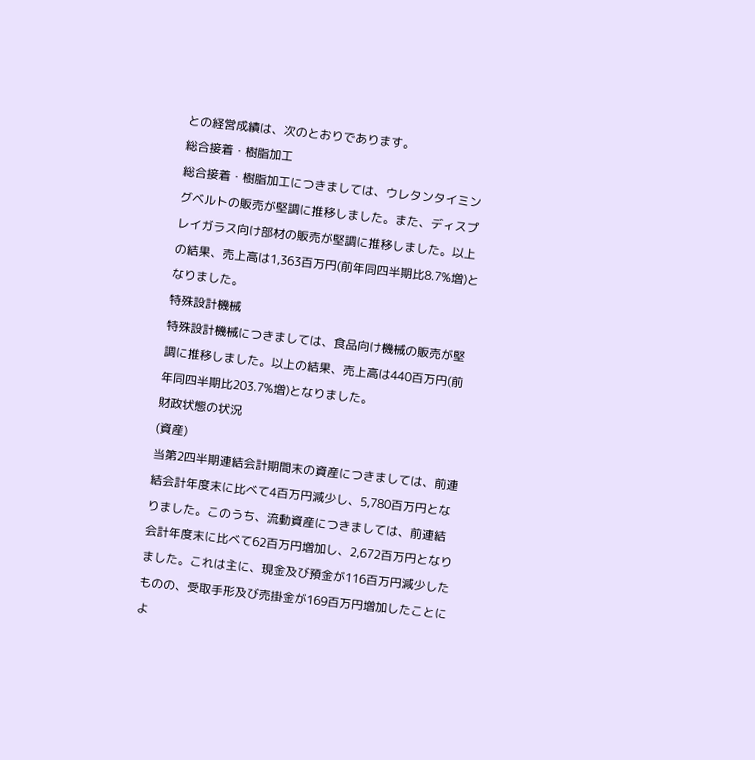との経営成績は、次のとおりであります。
総合接着・樹脂加工
総合接着・樹脂加工につきましては、ウレタンタイミングベルトの販売が堅調に推移しました。また、ディスプレイガラス向け部材の販売が堅調に推移しました。以上の結果、売上高は1,363百万円(前年同四半期比8.7%増)となりました。
特殊設計機械
特殊設計機械につきましては、食品向け機械の販売が堅調に推移しました。以上の結果、売上高は440百万円(前年同四半期比203.7%増)となりました。
財政状態の状況
(資産)
当第2四半期連結会計期間末の資産につきましては、前連結会計年度末に比べて4百万円減少し、5,780百万円となりました。このうち、流動資産につきましては、前連結会計年度末に比べて62百万円増加し、2,672百万円となりました。これは主に、現金及び預金が116百万円減少したものの、受取手形及び売掛金が169百万円増加したことによ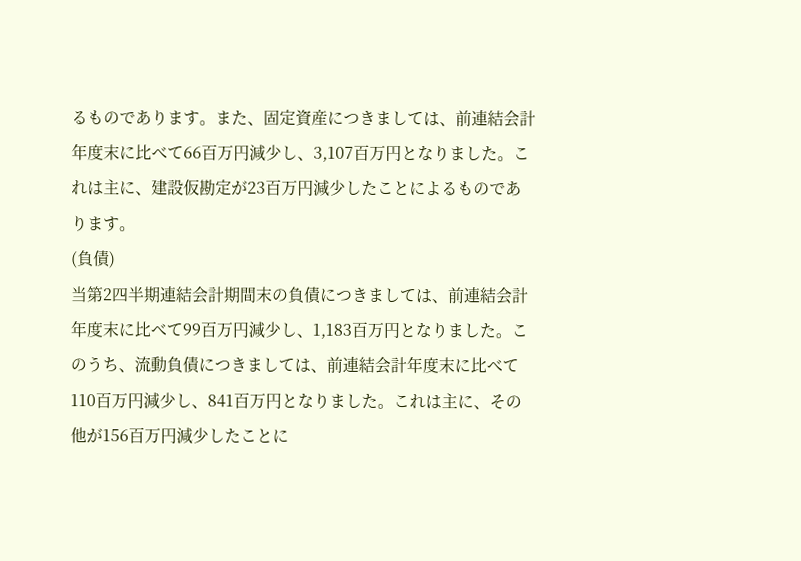るものであります。また、固定資産につきましては、前連結会計年度末に比べて66百万円減少し、3,107百万円となりました。これは主に、建設仮勘定が23百万円減少したことによるものであります。
(負債)
当第2四半期連結会計期間末の負債につきましては、前連結会計年度末に比べて99百万円減少し、1,183百万円となりました。このうち、流動負債につきましては、前連結会計年度末に比べて110百万円減少し、841百万円となりました。これは主に、その他が156百万円減少したことに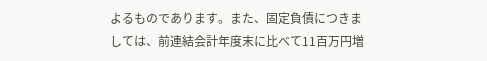よるものであります。また、固定負債につきましては、前連結会計年度末に比べて11百万円増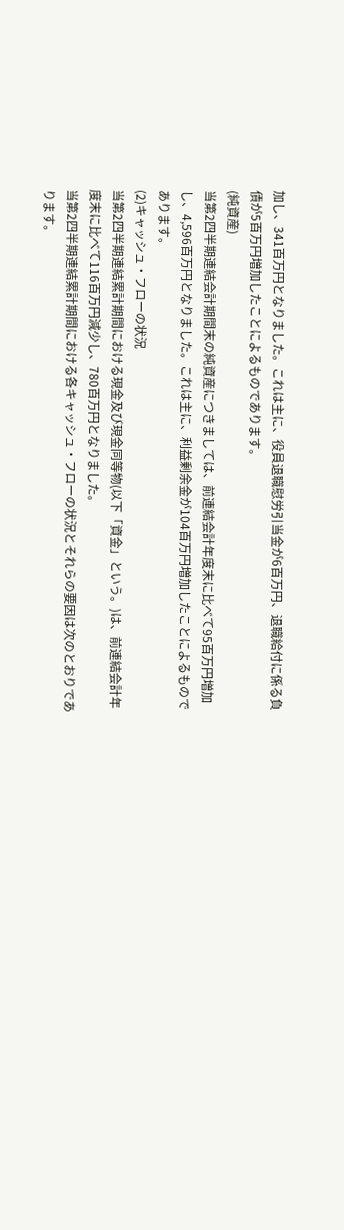加し、341百万円となりました。これは主に、役員退職慰労引当金が6百万円、退職給付に係る負債が5百万円増加したことによるものであります。
(純資産)
当第2四半期連結会計期間末の純資産につきましては、前連結会計年度末に比べて95百万円増加し、4,596百万円となりました。これは主に、利益剰余金が104百万円増加したことによるものであります。
(2)キャッシュ・フローの状況
当第2四半期連結累計期間における現金及び現金同等物(以下「資金」という。)は、前連結会計年度末に比べて116百万円減少し、780百万円となりました。
当第2四半期連結累計期間における各キャッシュ・フローの状況とそれらの要因は次のとおりであります。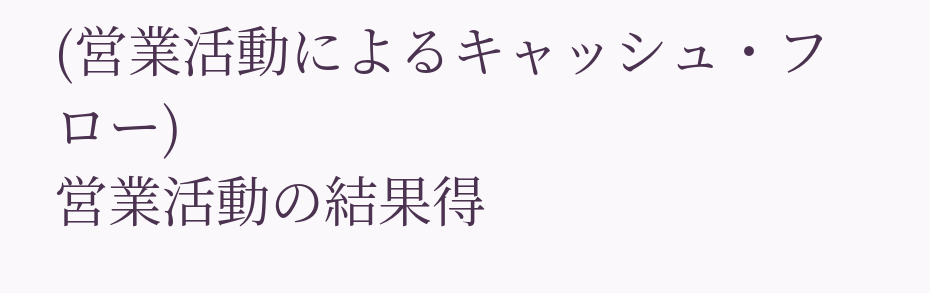(営業活動によるキャッシュ・フロー)
営業活動の結果得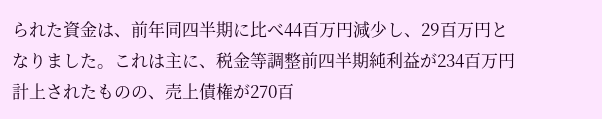られた資金は、前年同四半期に比べ44百万円減少し、29百万円となりました。これは主に、税金等調整前四半期純利益が234百万円計上されたものの、売上債権が270百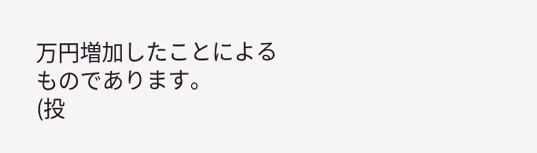万円増加したことによるものであります。
(投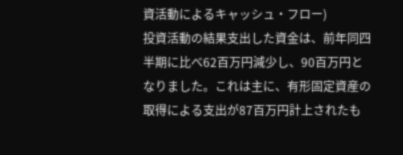資活動によるキャッシュ・フロー)
投資活動の結果支出した資金は、前年同四半期に比べ62百万円減少し、90百万円となりました。これは主に、有形固定資産の取得による支出が87百万円計上されたも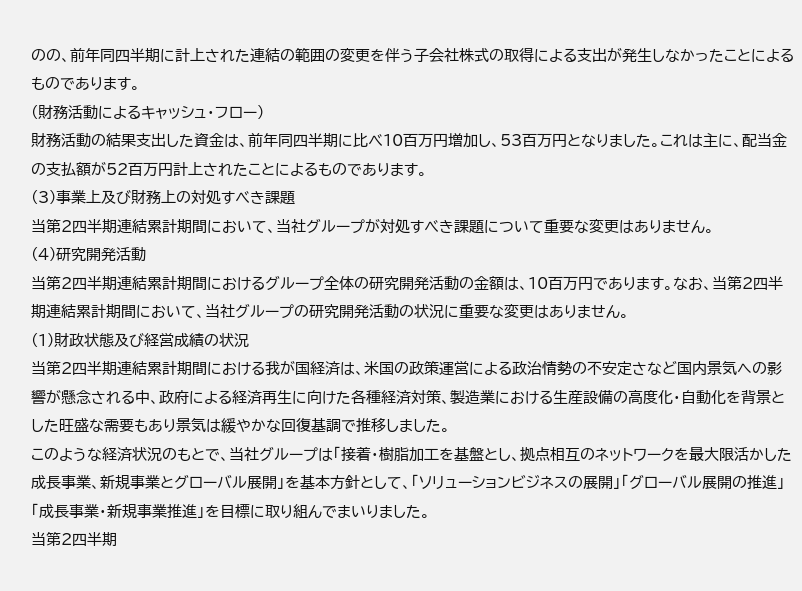のの、前年同四半期に計上された連結の範囲の変更を伴う子会社株式の取得による支出が発生しなかったことによるものであります。
(財務活動によるキャッシュ・フロー)
財務活動の結果支出した資金は、前年同四半期に比べ10百万円増加し、53百万円となりました。これは主に、配当金の支払額が52百万円計上されたことによるものであります。
(3)事業上及び財務上の対処すべき課題
当第2四半期連結累計期間において、当社グループが対処すべき課題について重要な変更はありません。
(4)研究開発活動
当第2四半期連結累計期間におけるグループ全体の研究開発活動の金額は、10百万円であります。なお、当第2四半期連結累計期間において、当社グループの研究開発活動の状況に重要な変更はありません。
(1)財政状態及び経営成績の状況
当第2四半期連結累計期間における我が国経済は、米国の政策運営による政治情勢の不安定さなど国内景気への影響が懸念される中、政府による経済再生に向けた各種経済対策、製造業における生産設備の高度化・自動化を背景とした旺盛な需要もあり景気は緩やかな回復基調で推移しました。
このような経済状況のもとで、当社グループは「接着・樹脂加工を基盤とし、拠点相互のネットワークを最大限活かした成長事業、新規事業とグローバル展開」を基本方針として、「ソリューションビジネスの展開」「グローバル展開の推進」「成長事業・新規事業推進」を目標に取り組んでまいりました。
当第2四半期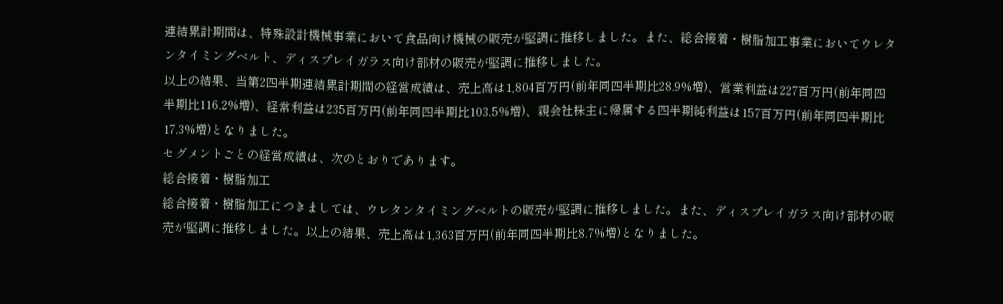連結累計期間は、特殊設計機械事業において食品向け機械の販売が堅調に推移しました。また、総合接着・樹脂加工事業においてウレタンタイミングベルト、ディスプレイガラス向け部材の販売が堅調に推移しました。
以上の結果、当第2四半期連結累計期間の経営成績は、売上高は1,804百万円(前年同四半期比28.9%増)、営業利益は227百万円(前年同四半期比116.2%増)、経常利益は235百万円(前年同四半期比103.5%増)、親会社株主に帰属する四半期純利益は157百万円(前年同四半期比17.3%増)となりました。
セグメントごとの経営成績は、次のとおりであります。
総合接着・樹脂加工
総合接着・樹脂加工につきましては、ウレタンタイミングベルトの販売が堅調に推移しました。また、ディスプレイガラス向け部材の販売が堅調に推移しました。以上の結果、売上高は1,363百万円(前年同四半期比8.7%増)となりました。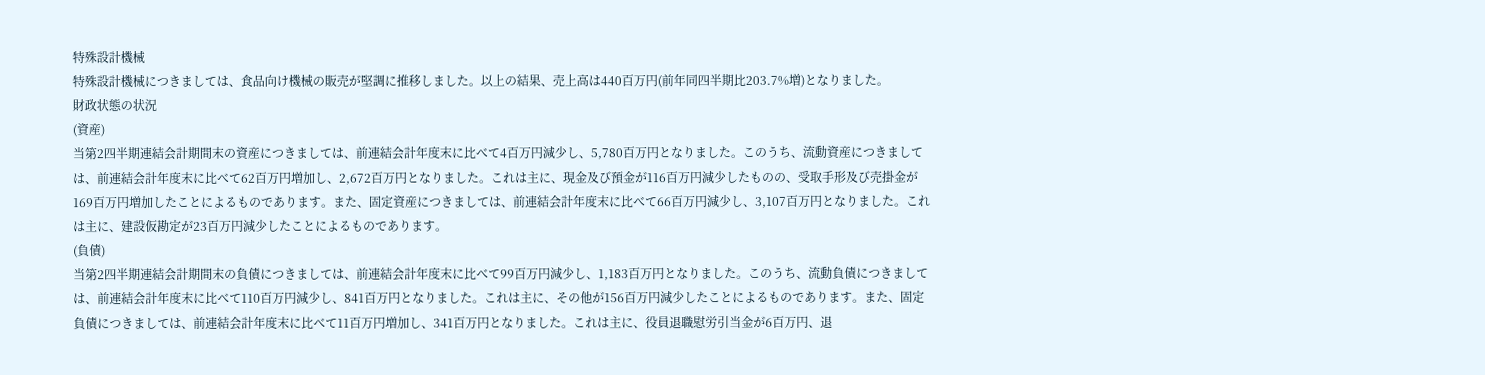特殊設計機械
特殊設計機械につきましては、食品向け機械の販売が堅調に推移しました。以上の結果、売上高は440百万円(前年同四半期比203.7%増)となりました。
財政状態の状況
(資産)
当第2四半期連結会計期間末の資産につきましては、前連結会計年度末に比べて4百万円減少し、5,780百万円となりました。このうち、流動資産につきましては、前連結会計年度末に比べて62百万円増加し、2,672百万円となりました。これは主に、現金及び預金が116百万円減少したものの、受取手形及び売掛金が169百万円増加したことによるものであります。また、固定資産につきましては、前連結会計年度末に比べて66百万円減少し、3,107百万円となりました。これは主に、建設仮勘定が23百万円減少したことによるものであります。
(負債)
当第2四半期連結会計期間末の負債につきましては、前連結会計年度末に比べて99百万円減少し、1,183百万円となりました。このうち、流動負債につきましては、前連結会計年度末に比べて110百万円減少し、841百万円となりました。これは主に、その他が156百万円減少したことによるものであります。また、固定負債につきましては、前連結会計年度末に比べて11百万円増加し、341百万円となりました。これは主に、役員退職慰労引当金が6百万円、退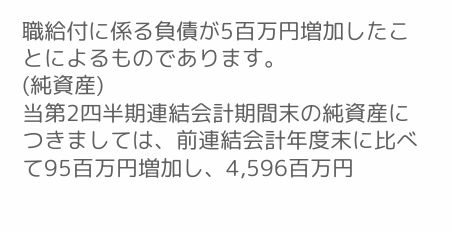職給付に係る負債が5百万円増加したことによるものであります。
(純資産)
当第2四半期連結会計期間末の純資産につきましては、前連結会計年度末に比べて95百万円増加し、4,596百万円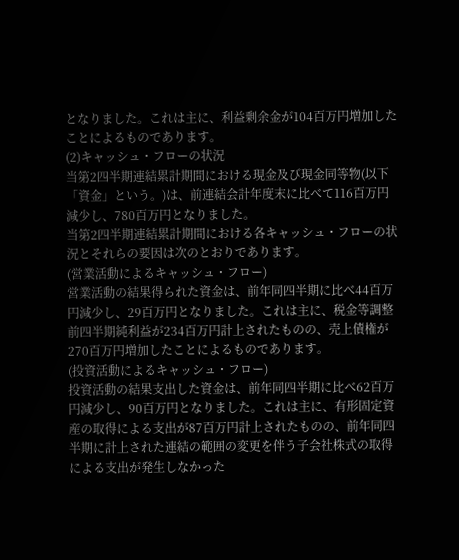となりました。これは主に、利益剰余金が104百万円増加したことによるものであります。
(2)キャッシュ・フローの状況
当第2四半期連結累計期間における現金及び現金同等物(以下「資金」という。)は、前連結会計年度末に比べて116百万円減少し、780百万円となりました。
当第2四半期連結累計期間における各キャッシュ・フローの状況とそれらの要因は次のとおりであります。
(営業活動によるキャッシュ・フロー)
営業活動の結果得られた資金は、前年同四半期に比べ44百万円減少し、29百万円となりました。これは主に、税金等調整前四半期純利益が234百万円計上されたものの、売上債権が270百万円増加したことによるものであります。
(投資活動によるキャッシュ・フロー)
投資活動の結果支出した資金は、前年同四半期に比べ62百万円減少し、90百万円となりました。これは主に、有形固定資産の取得による支出が87百万円計上されたものの、前年同四半期に計上された連結の範囲の変更を伴う子会社株式の取得による支出が発生しなかった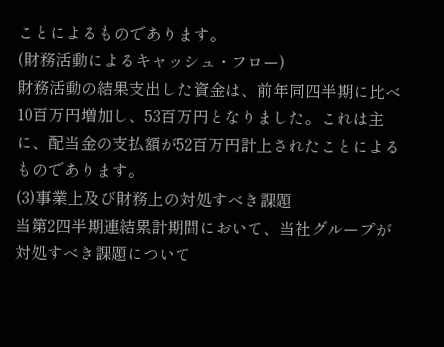ことによるものであります。
(財務活動によるキャッシュ・フロー)
財務活動の結果支出した資金は、前年同四半期に比べ10百万円増加し、53百万円となりました。これは主に、配当金の支払額が52百万円計上されたことによるものであります。
(3)事業上及び財務上の対処すべき課題
当第2四半期連結累計期間において、当社グループが対処すべき課題について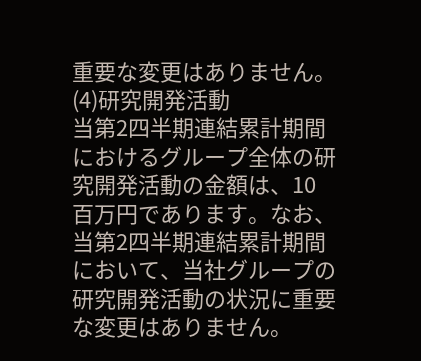重要な変更はありません。
(4)研究開発活動
当第2四半期連結累計期間におけるグループ全体の研究開発活動の金額は、10百万円であります。なお、当第2四半期連結累計期間において、当社グループの研究開発活動の状況に重要な変更はありません。